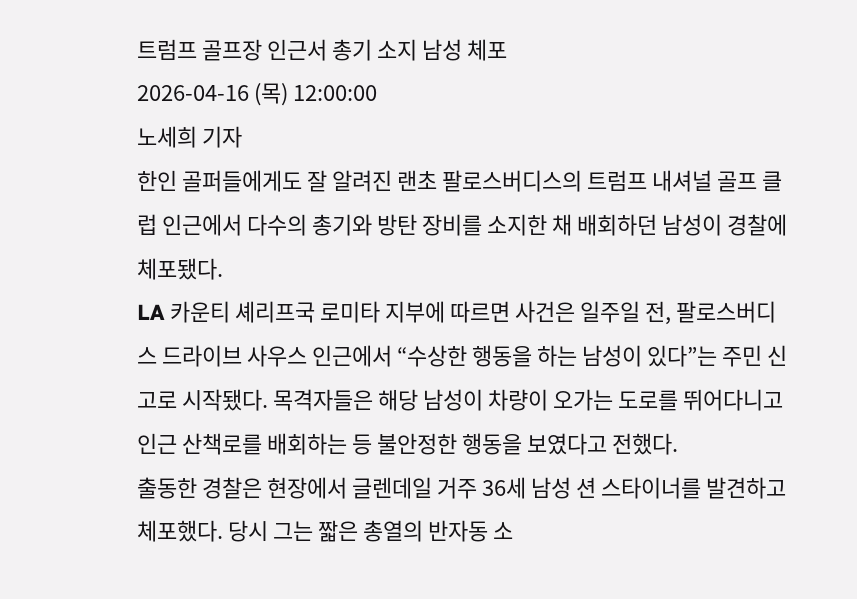트럼프 골프장 인근서 총기 소지 남성 체포
2026-04-16 (목) 12:00:00
노세희 기자
한인 골퍼들에게도 잘 알려진 랜초 팔로스버디스의 트럼프 내셔널 골프 클럽 인근에서 다수의 총기와 방탄 장비를 소지한 채 배회하던 남성이 경찰에 체포됐다.
LA 카운티 셰리프국 로미타 지부에 따르면 사건은 일주일 전, 팔로스버디스 드라이브 사우스 인근에서 “수상한 행동을 하는 남성이 있다”는 주민 신고로 시작됐다. 목격자들은 해당 남성이 차량이 오가는 도로를 뛰어다니고 인근 산책로를 배회하는 등 불안정한 행동을 보였다고 전했다.
출동한 경찰은 현장에서 글렌데일 거주 36세 남성 션 스타이너를 발견하고 체포했다. 당시 그는 짧은 총열의 반자동 소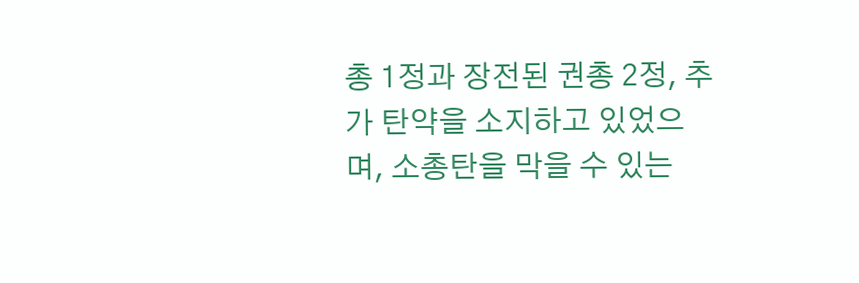총 1정과 장전된 권총 2정, 추가 탄약을 소지하고 있었으며, 소총탄을 막을 수 있는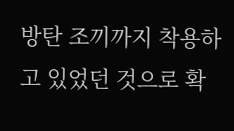방탄 조끼까지 착용하고 있었던 것으로 확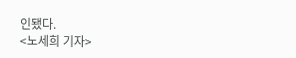인됐다.
<노세희 기자>